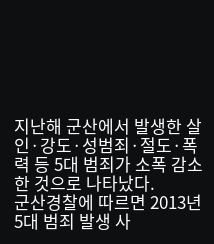지난해 군산에서 발생한 살인·강도·성범죄·절도·폭력 등 5대 범죄가 소폭 감소한 것으로 나타났다.
군산경찰에 따르면 2013년 5대 범죄 발생 사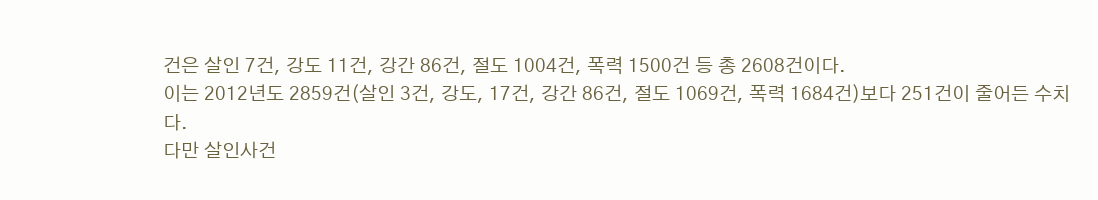건은 살인 7건, 강도 11건, 강간 86건, 절도 1004건, 폭력 1500건 등 총 2608건이다.
이는 2012년도 2859건(살인 3건, 강도, 17건, 강간 86건, 절도 1069건, 폭력 1684건)보다 251건이 줄어든 수치다.
다만 살인사건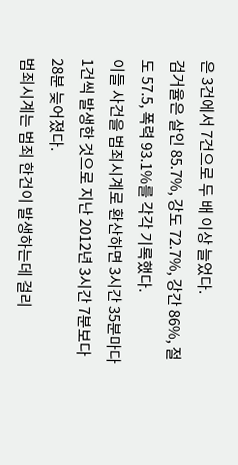은 3건에서 7건으로 두 배 이상 늘었다.
검거율은 살인 85.7%, 강도 72.7%, 강간 86%, 절도 57.5, 폭력 93.1%를 각각 기록했다.
이들 사건을 범죄시계로 환산하면 3시간 35분마다 1건씩 발생한 것으로 지난 2012년 3시간 7분보다 28분 늦어졌다.
범죄시계는 범죄 한건이 발생하는데 걸리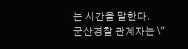는 시간을 말한다.
군산경찰 관계자는 \"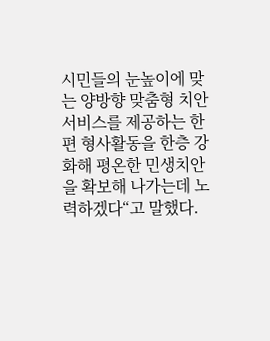시민들의 눈높이에 맞는 양방향 맞춤형 치안서비스를 제공하는 한편 형사활동을 한층 강화해 평온한 민생치안을 확보해 나가는데 노력하겠다“고 말했다.